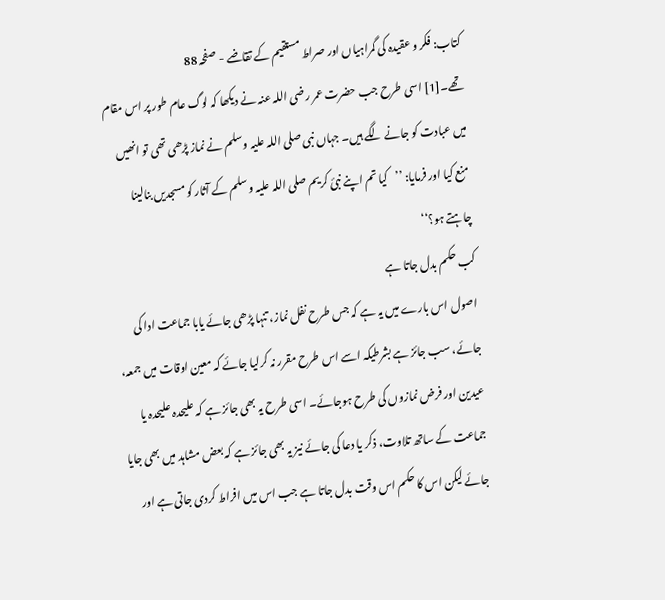کتاب: فکر و عقیدہ کی گمراہیاں اور صراط مستقیم کے تقاضے - صفحہ 88
تھے۔[1] اسی طرح جب حضرت عمر رضی اللہ عنہ نے دیکھا کہ لوگ عام طور پر اس مقام میں عبادت کو جانے لگے ہیں۔ جہاں نبی صلی اللہ علیہ وسلم نے نماز پڑھی تھی تو انھیں منع کیا اور فرمایا: ’’کیا تم اپنے نبیٔ کریم صلی اللہ علیہ وسلم کے آثار کو مسجدیں بنالینا چاہتے ہو؟‘‘
کب حکم بدل جاتا ہے
اصول اس بارے میں یہ ہے کہ جس طرح نفل نماز، تنہا پڑھی جائے یابا جماعت ادا کی جائے، سب جائز ہے بشرطیکہ اسے اس طرح مقرر نہ کرلیا جائے کہ معین اوقات میں جمعہ، عیدین اور فرض نمازوں کی طرح ہوجائے۔ اسی طرح یہ بھی جائز ہے کہ علیحدہ علیحدہ یا جماعت کے ساتھ تلاوت، ذکر یا دعا کی جائے نیز یہ بھی جائز ہے کہ بعض مشاہد میں بھی جایا جائے لیکن اس کا حکم اس وقت بدل جاتا ہے جب اس میں افراط کردی جاتی ہے اور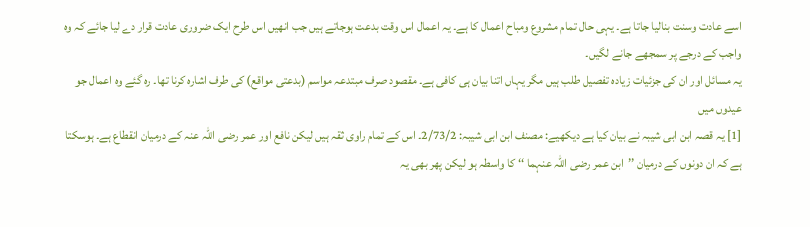اسے عادت وسنت بنالیا جاتا ہے۔ یہی حال تمام مشروع ومباح اعمال کا ہے۔ یہ اعمال اس وقت بدعت ہوجاتے ہیں جب انھیں اس طرح ایک ضروری عادت قرار دے لیا جائے کہ وہ واجب کے درجے پر سمجھے جانے لگیں۔
یہ مسائل اور ان کی جزئیات زیادہ تفصیل طلب ہیں مگر یہاں اتنا بیان ہی کافی ہے۔ مقصود صرف مبتدعہ مواسم (بدعتی مواقع) کی طرف اشارہ کرنا تھا۔ رہ گئے وہ اعمال جو عیدوں میں
[1] یہ قصہ ابن ابی شیبہ نے بیان کیا ہے دیکھیے: مصنف ابن ابی شیبہ: 2/73/2۔ اس کے تمام راوی ثقہ ہیں لیکن نافع اور عمر رضی اللہ عنہ کے درمیان انقطاع ہے۔ ہوسکتا ہے کہ ان دونوں کے درمیان ’’ابن عمر رضی اللہ عنہما ‘‘ کا واسطہ ہو لیکن پھر بھی یہ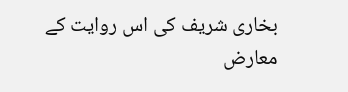بخاری شریف کی اس روایت کے معارض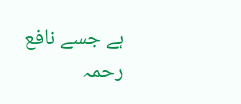ہے جسے نافع رحمہ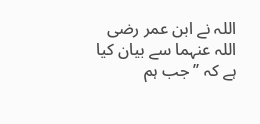اللہ نے ابن عمر رضی اللہ عنہما سے بیان کیا ہے کہ ’’جب ہم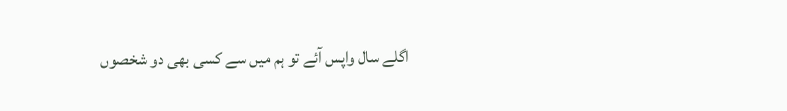اگلے سال واپس آئے تو ہم میں سے کسی بھی دو شخصوں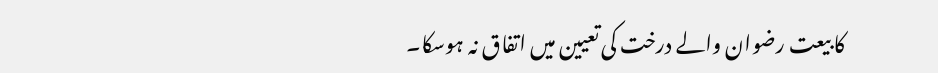کا بیعت رضوان والے درخت کی تعیین میں اتفاق نہ ہوسکا۔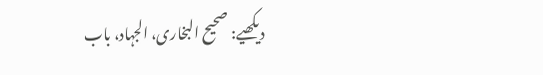دیکھیے: صحیح البخاری، الجہاد، باب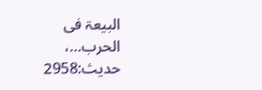البیعۃ فی الحرب…، حدیث:2958